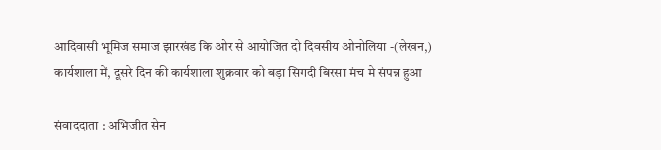आदिवासी भूमिज समाज झारखंड कि ओर से आयोजित दो दिवसीय ओनोलिया -(लेखन,) कार्यशाला में, दूसरे दिन की कार्यशाला शुक्रवार को बड़ा सिगदी बिरसा मंच मे संपन्न हुआ

संवाददाता : अभिजीत सेन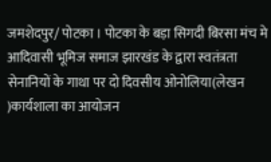जमशेदपुर/ पोटका । पोटका के बड़ा सिगदी बिरसा मंच मे आदिवासी भूमिज समाज झारखंड के द्वारा स्वतंत्रता सेनानियों के गाथा पर दो दिवसीय ओनोलिया(लेखन )कार्यशाला का आयोजन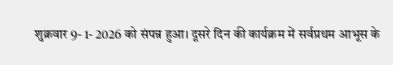शुक्रवार 9- 1- 2026 को संपन्न हुआ। दूसरे दिन की कार्यक्रम में सर्वप्रथम आभूस के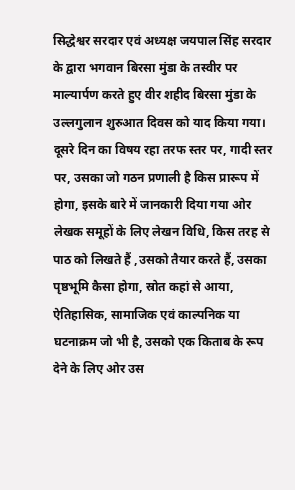सिद्धेश्वर सरदार एवं अध्यक्ष जयपाल सिंह सरदार के द्वारा भगवान बिरसा मुंडा के तस्वीर पर माल्यार्पण करते हुए वीर शहीद बिरसा मुंडा के उल्लगुलान शुरुआत दिवस को याद किया गया। दूसरे दिन का विषय रहा तरफ स्तर पर, गादी स्तर पर, उसका जो गठन प्रणाली है किस प्रारूप में होगा, इसके बारे में जानकारी दिया गया ओर लेखक समूहों के लिए लेखन विधि, किस तरह से पाठ को लिखते हैं ,उसको तैयार करते हैं, उसका पृष्ठभूमि कैसा होगा, स्रोत कहां से आया, ऐतिहासिक, सामाजिक एवं काल्पनिक या घटनाक्रम जो भी है, उसको एक किताब के रूप देने के लिए ओर उस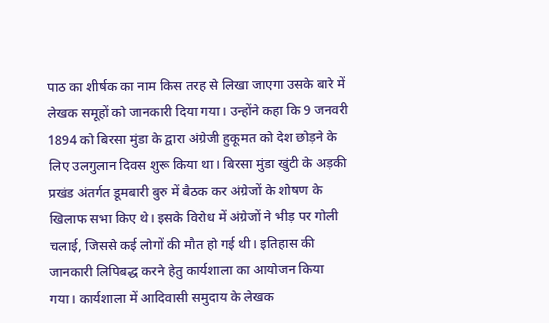पाठ का शीर्षक का नाम किस तरह से लिखा जाएगा उसके बारे में लेखक समूहों को जानकारी दिया गया। उन्होंने कहा कि 9 जनवरी 1894 को बिरसा मुंडा के द्वारा अंग्रेजी हुकूमत को देश छोड़ने के लिए उलगुलान दिवस शुरू किया था। बिरसा मुंडा खुंटी के अड़की प्रखंड अंतर्गत डूमबारी बुरु में बैठक कर अंग्रेजों के शोषण के खिलाफ सभा किए थे। इसके विरोध में अंग्रेजों ने भीड़ पर गोली चलाई, जिससे कई लोगों की मौत हो गई थी। इतिहास की जानकारी लिपिबद्ध करने हेतु कार्यशाला का आयोजन किया गया। कार्यशाला में आदिवासी समुदाय के लेखक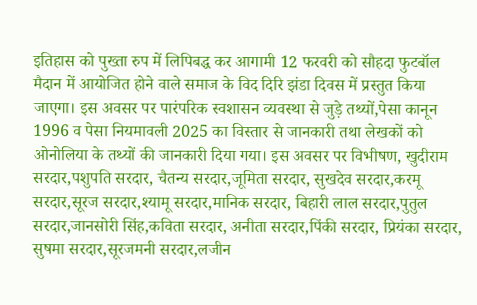इतिहास को पुख्ता रुप में लिपिबद्ध कर आगामी 12 फरवरी को सौहदा फुटबॉल मैदान में आयोजित होने वाले समाज के विद दिरि झंडा दिवस में प्रस्तुत किया जाएगा। इस अवसर पर पारंपरिक स्वशासन व्यवस्था से जुड़े तथ्यों,पेसा कानून 1996 व पेसा नियमावली 2025 का विस्तार से जानकारी तथा लेखकों को ओनोलिया के तथ्यों की जानकारी दिया गया। इस अवसर पर विभीषण, खुदीराम सरदार,पशुपति सरदार, चैतन्य सरदार,जूमिता सरदार, सुखदेव सरदार,करमू सरदार,सूरज सरदार,श्यामू सरदार,मानिक सरदार, बिहारी लाल सरदार,पुतुल सरदार,जानसोरी सिंह,कविता सरदार, अनीता सरदार,पिंकी सरदार, प्रियंका सरदार, सुषमा सरदार,सूरजमनी सरदार,लजीन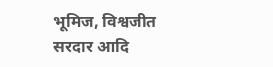भूमिज, विश्वजीत सरदार आदि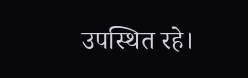उपस्थित रहे।